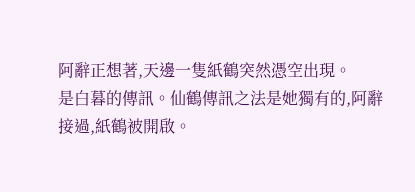阿辭正想著,天邊一隻紙鶴突然憑空出現。
是白暮的傳訊。仙鶴傳訊之法是她獨有的,阿辭接過,紙鶴被開啟。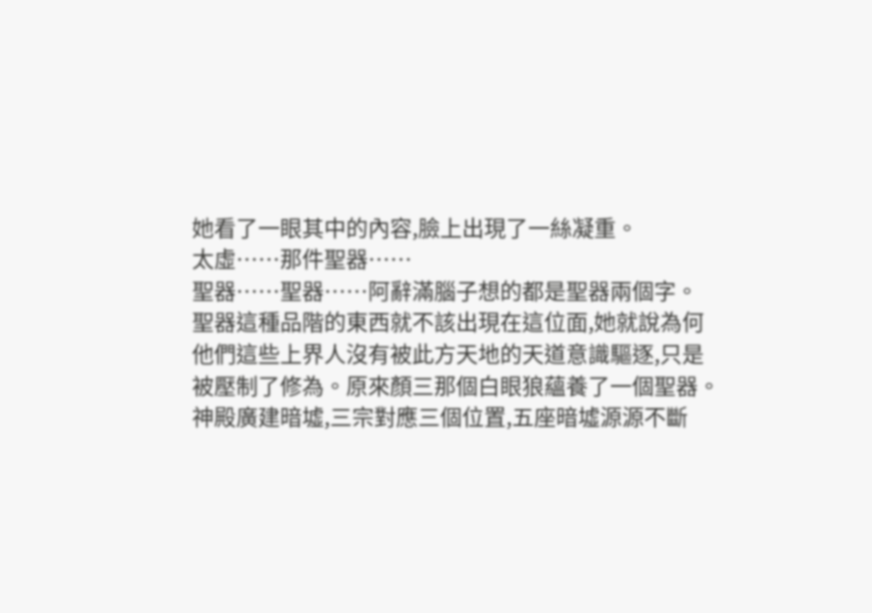她看了一眼其中的內容,臉上出現了一絲凝重。
太虛……那件聖器……
聖器……聖器……阿辭滿腦子想的都是聖器兩個字。
聖器這種品階的東西就不該出現在這位面,她就說為何他們這些上界人沒有被此方天地的天道意識驅逐,只是被壓制了修為。原來顏三那個白眼狼蘊養了一個聖器。
神殿廣建暗墟,三宗對應三個位置,五座暗墟源源不斷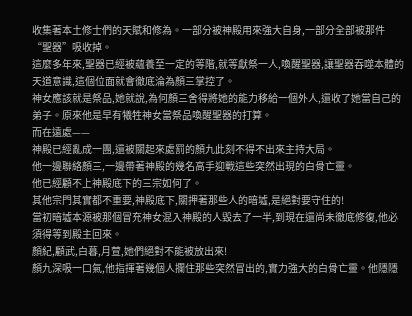收集著本土修士們的天賦和修為。一部分被神殿用來強大自身,一部分全部被那件“聖器”吸收掉。
這麼多年來,聖器已經被蘊養至一定的等階,就等獻祭一人,喚醒聖器,讓聖器吞噬本體的天道意識,這個位面就會徹底淪為顏三掌控了。
神女應該就是祭品,她就說,為何顏三舍得將她的能力移給一個外人,還收了她當自己的弟子。原來他是早有犧牲神女當祭品喚醒聖器的打算。
而在遠處——
神殿已經亂成一團,還被關起來處罰的顏九此刻不得不出來主持大局。
他一邊聯絡顏三,一邊帶著神殿的幾名高手迎戰這些突然出現的白骨亡靈。
他已經顧不上神殿底下的三宗如何了。
其他宗門其實都不重要,神殿底下,關押著那些人的暗墟,是絕對要守住的!
當初暗墟本源被那個冒充神女混入神殿的人毀去了一半,到現在還尚未徹底修復,他必須得等到殿主回來。
顏紀,顧武,白暮,月萱,她們絕對不能被放出來!
顏九深吸一口氣,他指揮著幾個人攔住那些突然冒出的,實力強大的白骨亡靈。他隱隱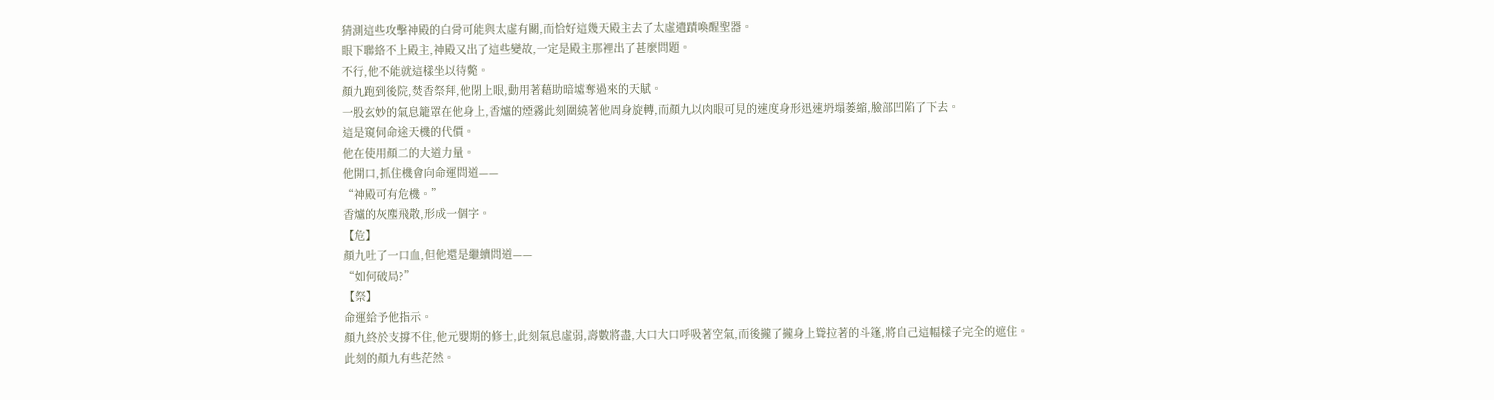猜測這些攻擊神殿的白骨可能與太虛有關,而恰好這幾天殿主去了太虛遺蹟喚醒聖器。
眼下聯絡不上殿主,神殿又出了這些變故,一定是殿主那裡出了甚麼問題。
不行,他不能就這樣坐以待斃。
顏九跑到後院,焚香祭拜,他閉上眼,動用著藉助暗墟奪過來的天賦。
一股玄妙的氣息籠罩在他身上,香爐的煙霧此刻圍繞著他周身旋轉,而顏九以肉眼可見的速度身形迅速坍塌萎縮,臉部凹陷了下去。
這是窺伺命途天機的代價。
他在使用顏二的大道力量。
他開口,抓住機會向命運問道——
“神殿可有危機。”
香爐的灰塵飛散,形成一個字。
【危】
顏九吐了一口血,但他還是繼續問道——
“如何破局?”
【祭】
命運給予他指示。
顏九終於支撐不住,他元嬰期的修士,此刻氣息虛弱,壽數將盡,大口大口呼吸著空氣,而後攏了攏身上聳拉著的斗篷,將自己這幅樣子完全的遮住。
此刻的顏九有些茫然。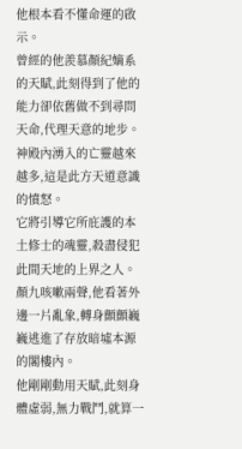他根本看不懂命運的啟示。
曾經的他羨慕顏紀嫡系的天賦,此刻得到了他的能力卻依舊做不到尋問天命,代理天意的地步。
神殿內湧入的亡靈越來越多,這是此方天道意識的憤怒。
它將引導它所庇護的本土修士的魂靈,殺盡侵犯此間天地的上界之人。
顏九咳嗽兩聲,他看著外邊一片亂象,轉身顫顫巍巍逃進了存放暗墟本源的閣樓內。
他剛剛動用天賦,此刻身體虛弱,無力戰鬥,就算一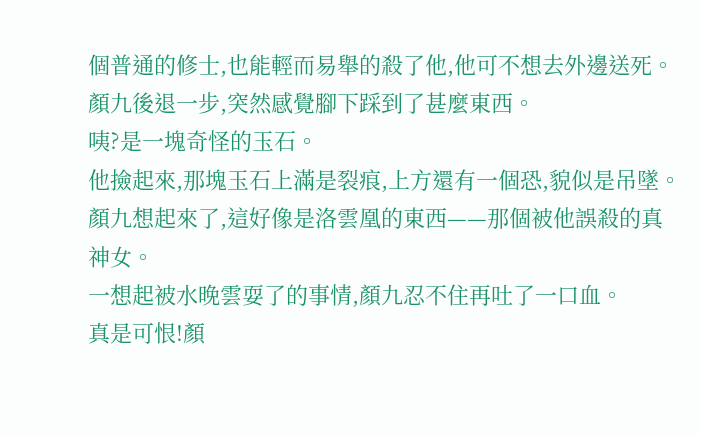個普通的修士,也能輕而易舉的殺了他,他可不想去外邊送死。
顏九後退一步,突然感覺腳下踩到了甚麼東西。
咦?是一塊奇怪的玉石。
他撿起來,那塊玉石上滿是裂痕,上方還有一個恐,貌似是吊墜。
顏九想起來了,這好像是洛雲凰的東西——那個被他誤殺的真神女。
一想起被水晚雲耍了的事情,顏九忍不住再吐了一口血。
真是可恨!顏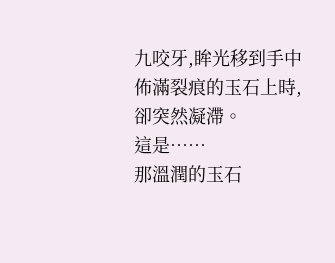九咬牙,眸光移到手中佈滿裂痕的玉石上時,卻突然凝滯。
這是……
那溫潤的玉石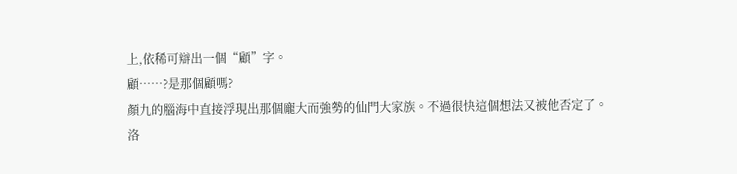上,依稀可辯出一個“顧”字。
顧……?是那個顧嗎?
顏九的腦海中直接浮現出那個龐大而強勢的仙門大家族。不過很快這個想法又被他否定了。
洛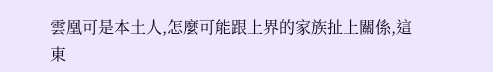雲凰可是本土人,怎麼可能跟上界的家族扯上關係,這東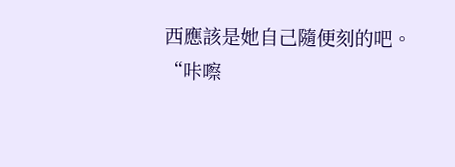西應該是她自己隨便刻的吧。
“咔嚓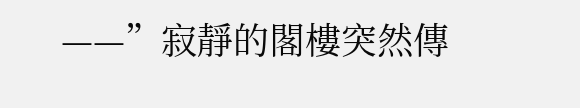——”寂靜的閣樓突然傳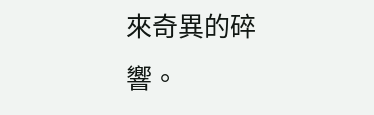來奇異的碎響。